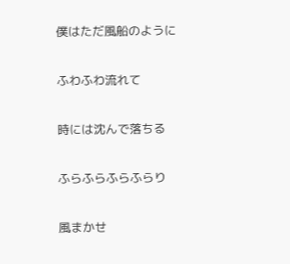僕はただ風船のように

ふわふわ流れて

時には沈んで落ちる

ふらふらふらふらり

風まかせ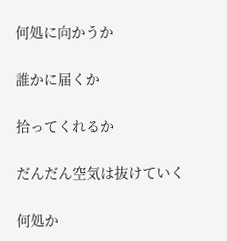何処に向かうか

誰かに届くか

拾ってくれるか

だんだん空気は抜けていく

何処か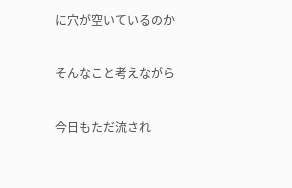に穴が空いているのか

そんなこと考えながら

今日もただ流され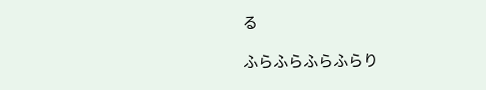る

ふらふらふらふらり